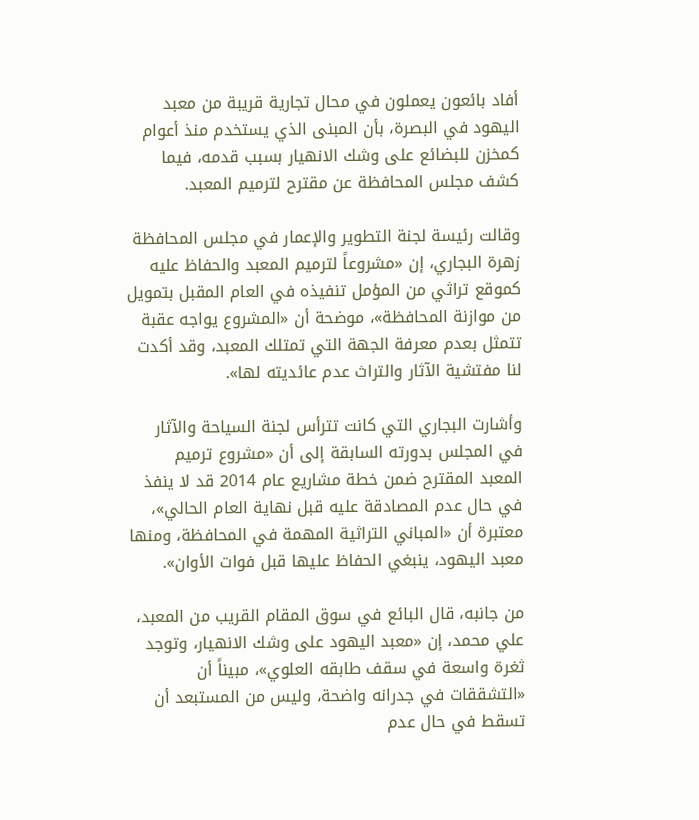أفاد بائعون يعملون في محال تجارية قريبة من معبد اليهود في البصرة، بأن المبنى الذي يستخدم منذ أعوام كمخزن للبضائع على وشك الانهيار بسبب قدمه، فيما كشف مجلس المحافظة عن مقترح لترميم المعبد.

وقالت رئيسة لجنة التطوير والإعمار في مجلس المحافظة زهرة البجاري، إن «مشروعاً لترميم المعبد والحفاظ عليه كموقع تراثي من المؤمل تنفيذه في العام المقبل بتمويل من موازنة المحافظة»، موضحة أن «المشروع يواجه عقبة تتمثل بعدم معرفة الجهة التي تمتلك المعبد، وقد أكدت لنا مفتشية الآثار والتراث عدم عائديته لها».

وأشارت البجاري التي كانت تترأس لجنة السياحة والآثار في المجلس بدورته السابقة إلى أن «مشروع ترميم المعبد المقترح ضمن خطة مشاريع عام 2014 قد لا ينفذ في حال عدم المصادقة عليه قبل نهاية العام الحالي»، معتبرة أن «المباني التراثية المهمة في المحافظة، ومنها معبد اليهود، ينبغي الحفاظ عليها قبل فوات الأوان».

من جانبه، قال البائع في سوق المقام القريب من المعبد، علي محمد، إن «معبد اليهود على وشك الانهيار، وتوجد ثغرة واسعة في سقف طابقه العلوي»، مبيناً أن «التشققات في جدرانه واضحة، وليس من المستبعد أن تسقط في حال عدم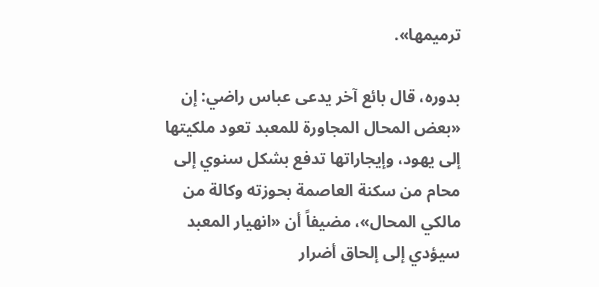ترميمها».

بدوره، قال بائع آخر يدعى عباس راضي: إن «بعض المحال المجاورة للمعبد تعود ملكيتها إلى يهود، وإيجاراتها تدفع بشكل سنوي إلى محام من سكنة العاصمة بحوزته وكالة من مالكي المحال»، مضيفاً أن «انهيار المعبد سيؤدي إلى إلحاق أضرار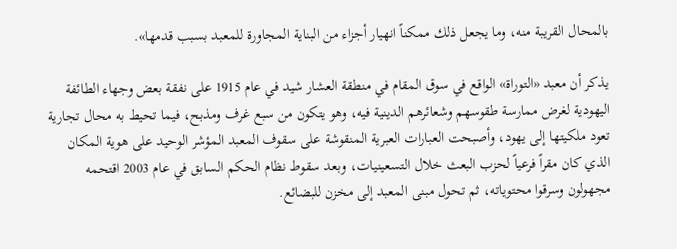بالمحال القريبة منه، وما يجعل ذلك ممكناً انهيار أجزاء من البناية المجاورة للمعبد بسبب قدمها».

يذكر أن معبد «التوراة» الواقع في سوق المقام في منطقة العشار شيد في عام 1915 على نفقة بعض وجهاء الطائفة اليهودية لغرض ممارسة طقوسهم وشعائرهم الدينية فيه، وهو يتكون من سبع غرف ومذبح، فيما تحيط به محال تجارية تعود ملكيتها إلى يهود، وأصبحت العبارات العبرية المنقوشة على سقوف المعبد المؤشر الوحيد على هوية المكان الذي كان مقراً فرعياً لحزب البعث خلال التسعينيات، وبعد سقوط نظام الحكم السابق في عام 2003 اقتحمه مجهولون وسرقوا محتوياته، ثم تحول مبنى المعبد إلى مخزن للبضائع.